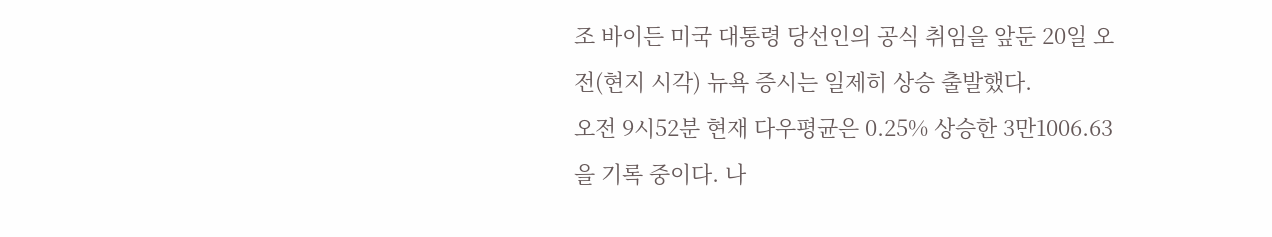조 바이든 미국 대통령 당선인의 공식 취임을 앞둔 20일 오전(현지 시각) 뉴욕 증시는 일제히 상승 출발했다.
오전 9시52분 현재 다우평균은 0.25% 상승한 3만1006.63을 기록 중이다. 나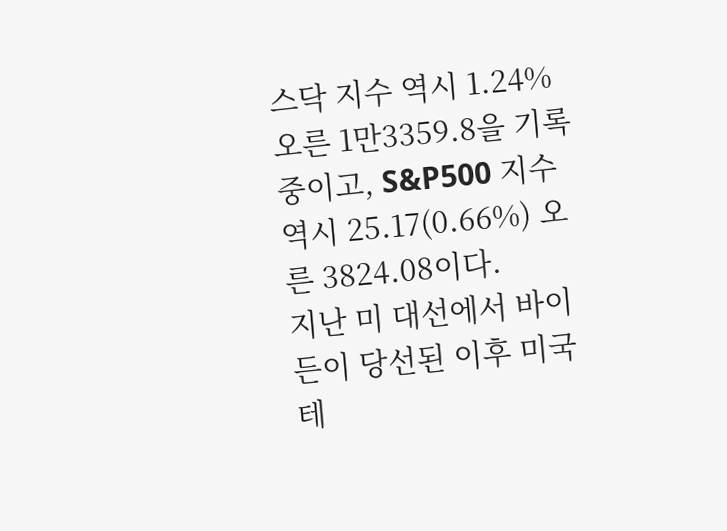스닥 지수 역시 1.24% 오른 1만3359.8을 기록 중이고, S&P500 지수 역시 25.17(0.66%) 오른 3824.08이다.
지난 미 대선에서 바이든이 당선된 이후 미국 테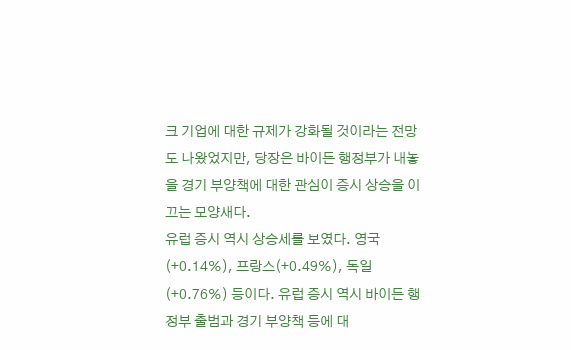크 기업에 대한 규제가 강화될 것이라는 전망도 나왔었지만, 당장은 바이든 행정부가 내놓을 경기 부양책에 대한 관심이 증시 상승을 이끄는 모양새다.
유럽 증시 역시 상승세를 보였다. 영국(+0.14%), 프랑스(+0.49%), 독일(+0.76%) 등이다. 유럽 증시 역시 바이든 행정부 출범과 경기 부양책 등에 대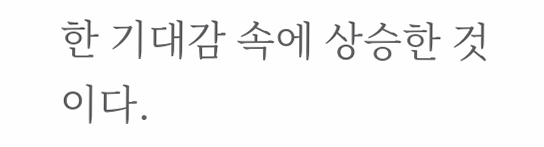한 기대감 속에 상승한 것이다.